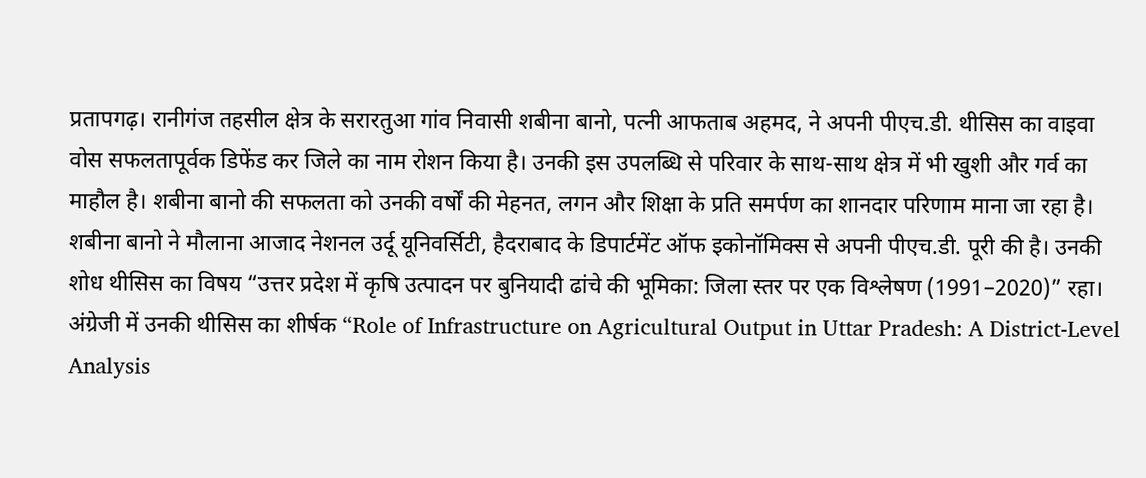प्रतापगढ़। रानीगंज तहसील क्षेत्र के सरारतुआ गांव निवासी शबीना बानो, पत्नी आफताब अहमद, ने अपनी पीएच.डी. थीसिस का वाइवा वोस सफलतापूर्वक डिफेंड कर जिले का नाम रोशन किया है। उनकी इस उपलब्धि से परिवार के साथ-साथ क्षेत्र में भी खुशी और गर्व का माहौल है। शबीना बानो की सफलता को उनकी वर्षों की मेहनत, लगन और शिक्षा के प्रति समर्पण का शानदार परिणाम माना जा रहा है।
शबीना बानो ने मौलाना आजाद नेशनल उर्दू यूनिवर्सिटी, हैदराबाद के डिपार्टमेंट ऑफ इकोनॉमिक्स से अपनी पीएच.डी. पूरी की है। उनकी शोध थीसिस का विषय “उत्तर प्रदेश में कृषि उत्पादन पर बुनियादी ढांचे की भूमिका: जिला स्तर पर एक विश्लेषण (1991–2020)” रहा। अंग्रेजी में उनकी थीसिस का शीर्षक “Role of Infrastructure on Agricultural Output in Uttar Pradesh: A District-Level Analysis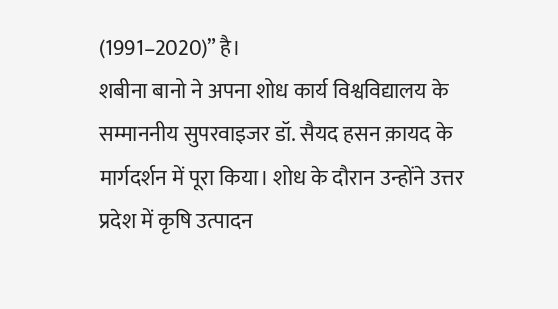(1991–2020)” है।
शबीना बानो ने अपना शोध कार्य विश्वविद्यालय के सम्माननीय सुपरवाइजर डॉ. सैयद हसन क़ायद के मार्गदर्शन में पूरा किया। शोध के दौरान उन्होंने उत्तर प्रदेश में कृषि उत्पादन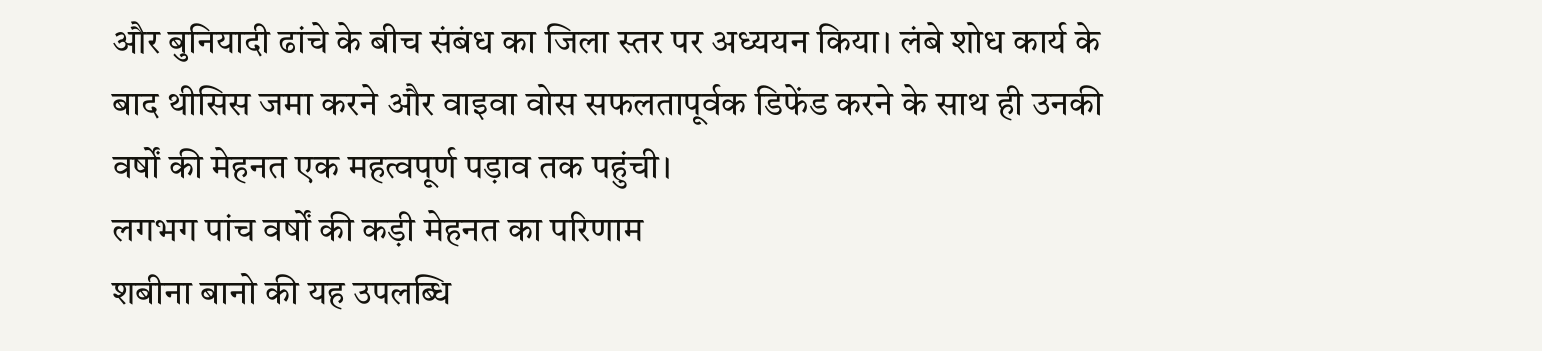और बुनियादी ढांचे के बीच संबंध का जिला स्तर पर अध्ययन किया। लंबे शोध कार्य के बाद थीसिस जमा करने और वाइवा वोस सफलतापूर्वक डिफेंड करने के साथ ही उनकी वर्षों की मेहनत एक महत्वपूर्ण पड़ाव तक पहुंची।
लगभग पांच वर्षों की कड़ी मेहनत का परिणाम
शबीना बानो की यह उपलब्धि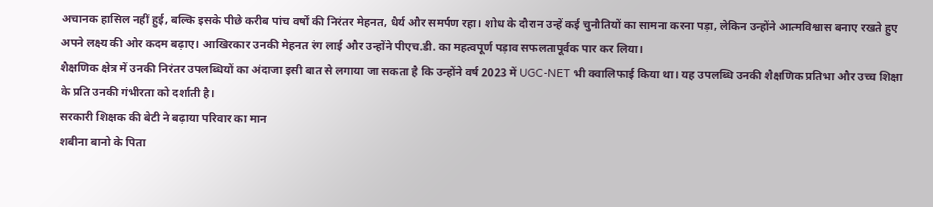अचानक हासिल नहीं हुई, बल्कि इसके पीछे करीब पांच वर्षों की निरंतर मेहनत, धैर्य और समर्पण रहा। शोध के दौरान उन्हें कई चुनौतियों का सामना करना पड़ा, लेकिन उन्होंने आत्मविश्वास बनाए रखते हुए अपने लक्ष्य की ओर कदम बढ़ाए। आखिरकार उनकी मेहनत रंग लाई और उन्होंने पीएच.डी. का महत्वपूर्ण पड़ाव सफलतापूर्वक पार कर लिया।
शैक्षणिक क्षेत्र में उनकी निरंतर उपलब्धियों का अंदाजा इसी बात से लगाया जा सकता है कि उन्होंने वर्ष 2023 में UGC-NET भी क्वालिफाई किया था। यह उपलब्धि उनकी शैक्षणिक प्रतिभा और उच्च शिक्षा के प्रति उनकी गंभीरता को दर्शाती है।
सरकारी शिक्षक की बेटी ने बढ़ाया परिवार का मान
शबीना बानो के पिता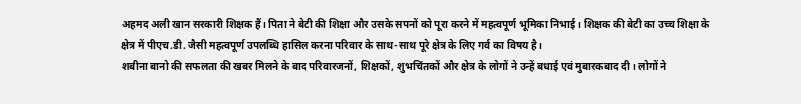अहमद अली खान सरकारी शिक्षक हैं। पिता ने बेटी की शिक्षा और उसके सपनों को पूरा करने में महत्वपूर्ण भूमिका निभाई। शिक्षक की बेटी का उच्च शिक्षा के क्षेत्र में पीएच.डी. जैसी महत्वपूर्ण उपलब्धि हासिल करना परिवार के साथ-साथ पूरे क्षेत्र के लिए गर्व का विषय है।
शबीना बानो की सफलता की खबर मिलने के बाद परिवारजनों, शिक्षकों, शुभचिंतकों और क्षेत्र के लोगों ने उन्हें बधाई एवं मुबारकबाद दी। लोगों ने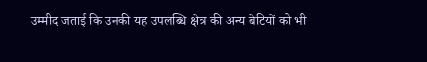उम्मीद जताई कि उनकी यह उपलब्धि क्षेत्र की अन्य बेटियों को भी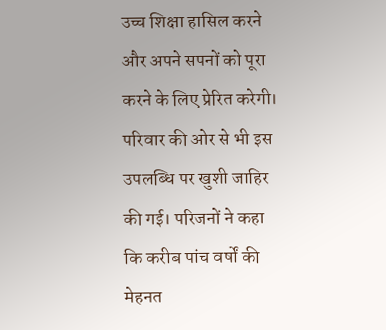उच्च शिक्षा हासिल करने और अपने सपनों को पूरा करने के लिए प्रेरित करेगी।
परिवार की ओर से भी इस उपलब्धि पर खुशी जाहिर की गई। परिजनों ने कहा कि करीब पांच वर्षों की मेहनत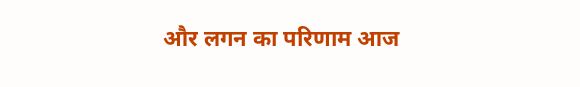और लगन का परिणाम आज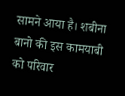सामने आया है। शबीना बानो की इस कामयाबी को परिवार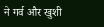ने गर्व और खुशी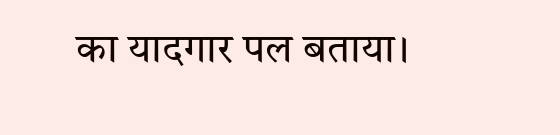का यादगार पल बताया।